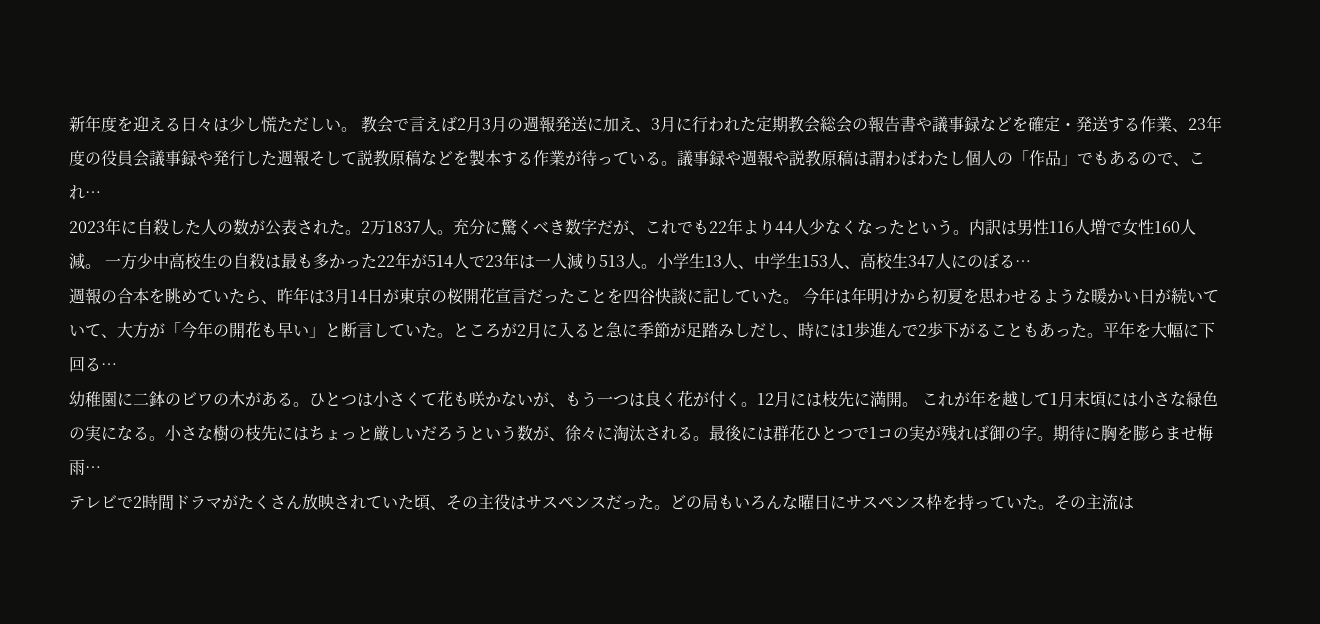新年度を迎える日々は少し慌ただしい。 教会で言えば2月3月の週報発送に加え、3月に行われた定期教会総会の報告書や議事録などを確定・発送する作業、23年度の役員会議事録や発行した週報そして説教原稿などを製本する作業が待っている。議事録や週報や説教原稿は謂わばわたし個人の「作品」でもあるので、これ…
2023年に自殺した人の数が公表された。2万1837人。充分に驚くべき数字だが、これでも22年より44人少なくなったという。内訳は男性116人増で女性160人減。 一方少中高校生の自殺は最も多かった22年が514人で23年は一人減り513人。小学生13人、中学生153人、高校生347人にのぼる…
週報の合本を眺めていたら、昨年は3月14日が東京の桜開花宣言だったことを四谷快談に記していた。 今年は年明けから初夏を思わせるような暖かい日が続いていて、大方が「今年の開花も早い」と断言していた。ところが2月に入ると急に季節が足踏みしだし、時には1歩進んで2歩下がることもあった。平年を大幅に下回る…
幼稚園に二鉢のビワの木がある。ひとつは小さくて花も咲かないが、もう一つは良く花が付く。12月には枝先に満開。 これが年を越して1月末頃には小さな緑色の実になる。小さな樹の枝先にはちょっと厳しいだろうという数が、徐々に淘汰される。最後には群花ひとつで1コの実が残れば御の字。期待に胸を膨らませ梅雨…
テレビで2時間ドラマがたくさん放映されていた頃、その主役はサスペンスだった。どの局もいろんな曜日にサスペンス枠を持っていた。その主流は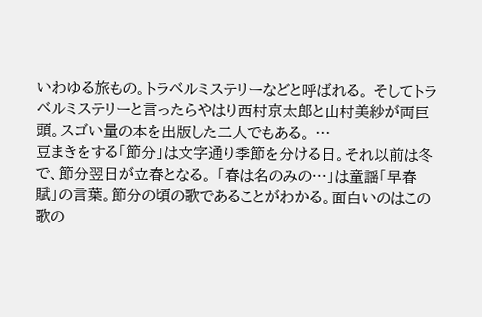いわゆる旅もの。トラベルミステリーなどと呼ばれる。 そしてトラベルミステリーと言ったらやはり西村京太郎と山村美紗が両巨頭。スゴい量の本を出版した二人でもある。 …
豆まきをする「節分」は文字通り季節を分ける日。それ以前は冬で、節分翌日が立春となる。 「春は名のみの…」は童謡「早春賦」の言葉。節分の頃の歌であることがわかる。面白いのはこの歌の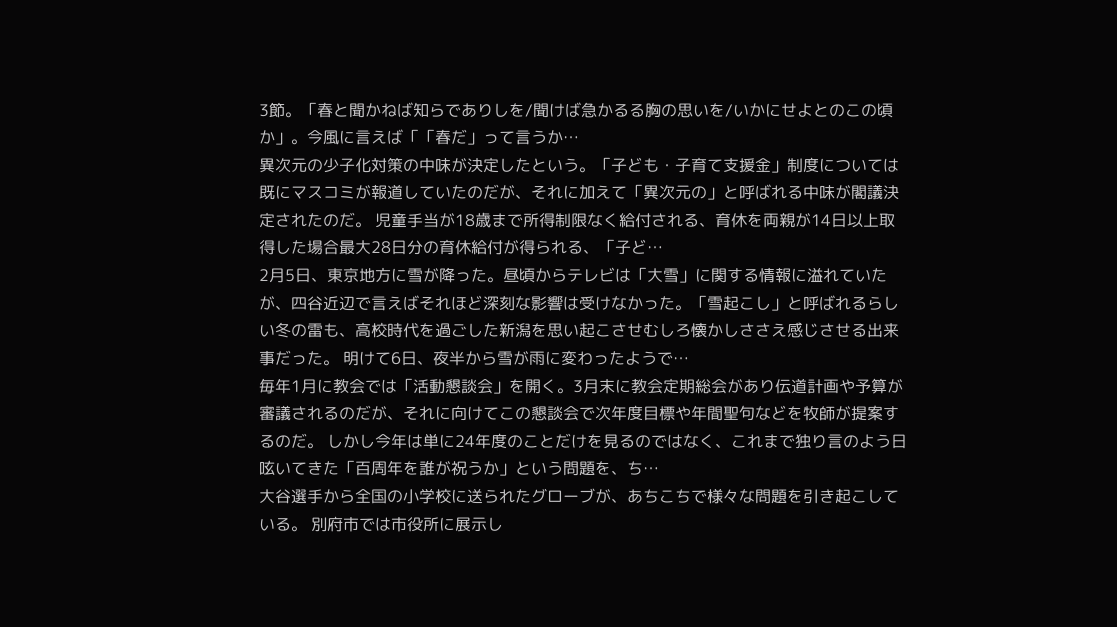3節。「春と聞かねば知らでありしを/聞けば急かるる胸の思いを/いかにせよとのこの頃か」。今風に言えば「「春だ」って言うか…
異次元の少子化対策の中味が決定したという。「子ども・子育て支援金」制度については既にマスコミが報道していたのだが、それに加えて「異次元の」と呼ばれる中味が閣議決定されたのだ。 児童手当が18歳まで所得制限なく給付される、育休を両親が14日以上取得した場合最大28日分の育休給付が得られる、「子ど…
2月5日、東京地方に雪が降った。昼頃からテレビは「大雪」に関する情報に溢れていたが、四谷近辺で言えばそれほど深刻な影響は受けなかった。「雪起こし」と呼ばれるらしい冬の雷も、高校時代を過ごした新潟を思い起こさせむしろ懐かしささえ感じさせる出来事だった。 明けて6日、夜半から雪が雨に変わったようで…
毎年1月に教会では「活動懇談会」を開く。3月末に教会定期総会があり伝道計画や予算が審議されるのだが、それに向けてこの懇談会で次年度目標や年間聖句などを牧師が提案するのだ。 しかし今年は単に24年度のことだけを見るのではなく、これまで独り言のよう日呟いてきた「百周年を誰が祝うか」という問題を、ち…
大谷選手から全国の小学校に送られたグローブが、あちこちで様々な問題を引き起こしている。 別府市では市役所に展示し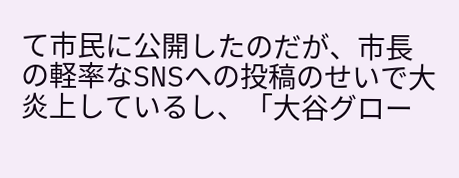て市民に公開したのだが、市長の軽率なSNSへの投稿のせいで大炎上しているし、「大谷グロー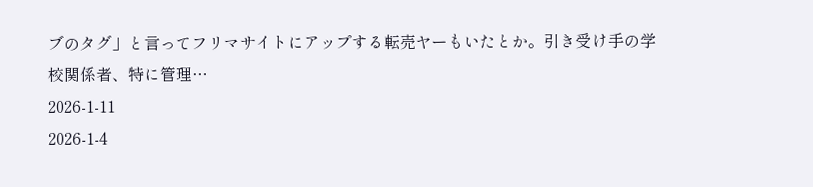ブのタグ」と言ってフリマサイトにアップする転売ヤーもいたとか。引き受け手の学校関係者、特に管理…
2026-1-11
2026-1-4